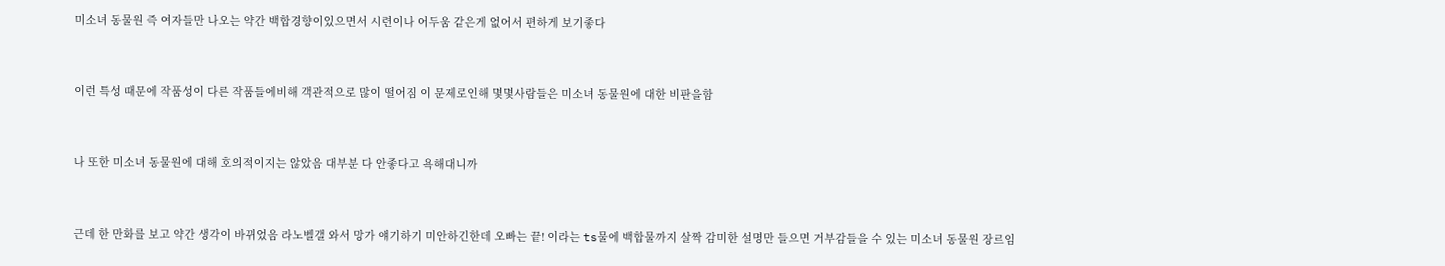미소녀 동물원 즉 여자들만 나오는 약간 백합경향이있으면서 시련이나 어두움 같은게 없어서 편하게 보기좋다


이런 특성 때문에 작품성이 다른 작품들에비해 객관적으로 많이 떨어짐 이 문제로인해 몇몇사람들은 미소녀 동물원에 대한 비판을함


나 또한 미소녀 동물원에 대해 호의적이지는 않았음 대부분 다 안좋다고 욕해대니까


근데 한 만화를 보고 약간 생각이 바뀌었음 라노벨갤 와서 망가 얘기하기 미안하긴한데 오빠는 끝! 이라는 ts물에 백합물까지 살짝 감미한 설명만 들으면 거부감들을 수 있는 미소녀 동물원 장르임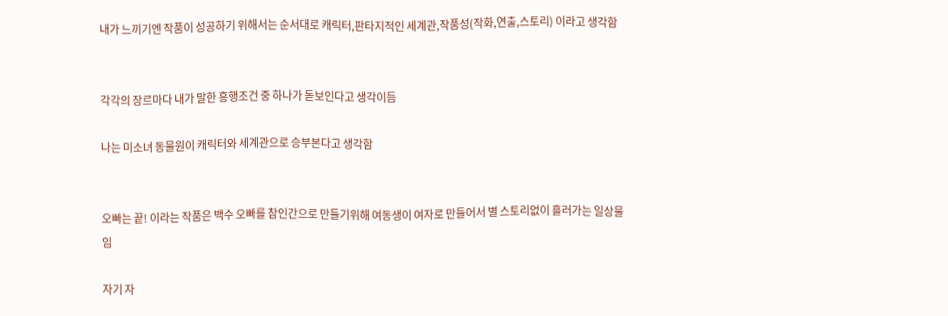내가 느끼기엔 작품이 성공하기 위해서는 순서대로 캐릭터,판타지적인 세계관,작품성(작화,연출,스토리) 이라고 생각함


각각의 장르마다 내가 말한 흥행조건 중 하나가 돋보인다고 생각이듬

나는 미소녀 동물원이 캐릭터와 세계관으로 승부본다고 생각함


오빠는 끝! 이라는 작품은 백수 오빠를 참인간으로 만들기위해 여동생이 여자로 만들어서 별 스토리없이 흘러가는 일상물임

자기 자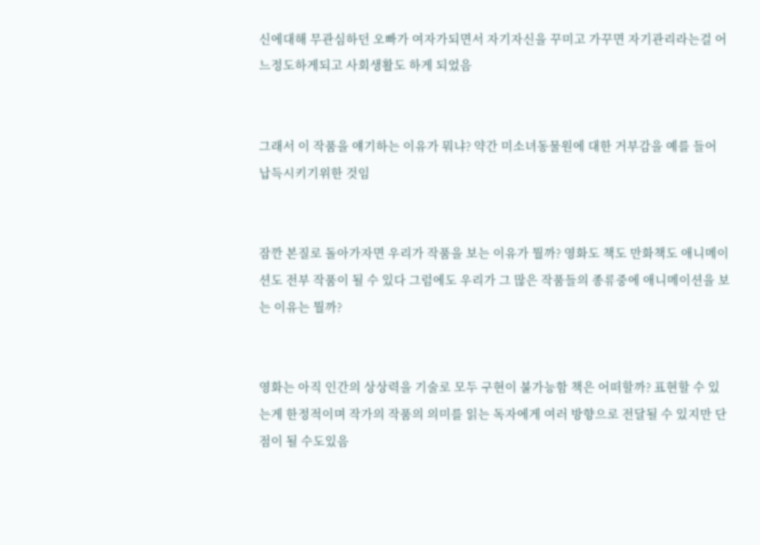신에대해 무관심하던 오빠가 여자가되면서 자기자신을 꾸미고 가꾸면 자기관리라는걸 어느정도하게되고 사회생활도 하게 되었음


그래서 이 작품을 얘기하는 이유가 뭐냐? 약간 미소녀동물원에 대한 거부감을 예를 들어 납득시키기위한 것임


잠깐 본질로 돌아가자면 우리가 작품을 보는 이유가 뭘까? 영화도 책도 만화책도 애니메이션도 전부 작품이 될 수 있다 그럼에도 우리가 그 많은 작품들의 종류중에 애니메이션을 보는 이유는 뭘까?


영화는 아직 인간의 상상력을 기술로 모두 구현이 불가능함 책은 어떠할까? 표현할 수 있는게 한정적이며 작가의 작품의 의미를 읽는 독자에게 여러 방향으로 전달될 수 있지만 단점이 될 수도있음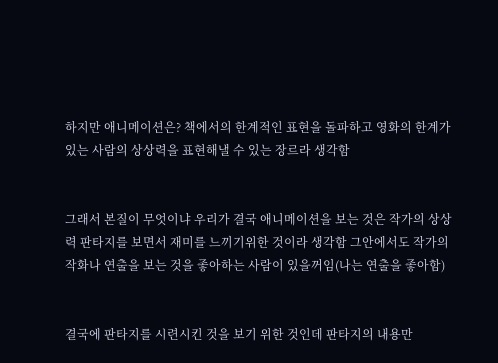하지만 애니메이션은? 책에서의 한계적인 표현을 돌파하고 영화의 한계가 있는 사람의 상상력을 표현해낼 수 있는 장르라 생각함


그래서 본질이 무엇이냐 우리가 결국 애니메이션을 보는 것은 작가의 상상력 판타지를 보면서 재미를 느끼기위한 것이라 생각함 그안에서도 작가의 작화나 연출을 보는 것을 좋아하는 사람이 있을꺼임(나는 연출을 좋아함)


결국에 판타지를 시련시킨 것을 보기 위한 것인데 판타지의 내용만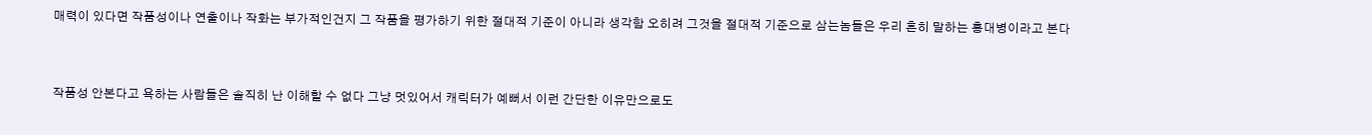매력이 있다면 작품성이나 연출이나 작화는 부가적인건지 그 작품을 평가하기 위한 절대적 기준이 아니라 생각함 오히려 그것을 절대적 기준으로 삼는놈들은 우리 흔히 말하는 홍대병이라고 본다


작품성 안본다고 욕하는 사람들은 솔직히 난 이해할 수 없다 그냥 멋있어서 캐릭터가 예뻐서 이런 간단한 이유만으로도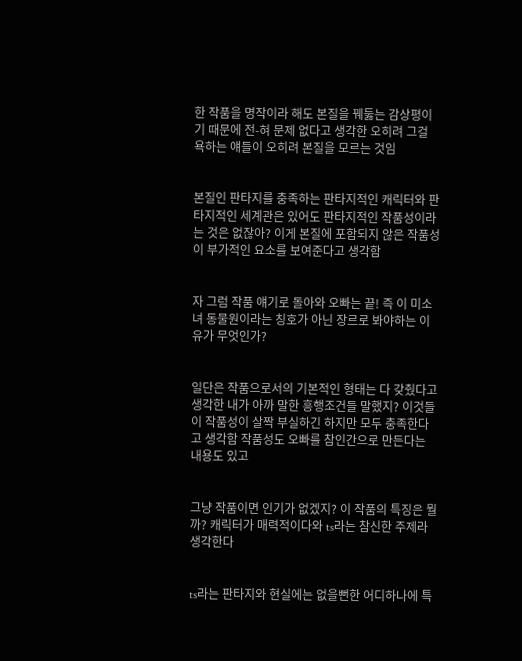한 작품을 명작이라 해도 본질을 꿰둟는 감상평이기 때문에 전-혀 문제 없다고 생각한 오히려 그걸 욕하는 얘들이 오히려 본질을 모르는 것임


본질인 판타지를 충족하는 판타지적인 캐릭터와 판타지적인 세계관은 있어도 판타지적인 작품성이라는 것은 없잖아? 이게 본질에 포함되지 않은 작품성이 부가적인 요소를 보여준다고 생각함


자 그럼 작품 얘기로 돌아와 오빠는 끝! 즉 이 미소녀 동물원이라는 칭호가 아닌 장르로 봐야하는 이유가 무엇인가?


일단은 작품으로서의 기본적인 형태는 다 갖췄다고 생각한 내가 아까 말한 흥행조건들 말했지? 이것들이 작품성이 살짝 부실하긴 하지만 모두 충족한다고 생각함 작품성도 오빠를 참인간으로 만든다는 내용도 있고


그냥 작품이면 인기가 없겠지? 이 작품의 특징은 뭘까? 캐릭터가 매력적이다와 ts라는 참신한 주제라 생각한다


ts라는 판타지와 현실에는 없을뻔한 어디하나에 특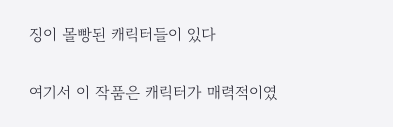징이 몰빵된 캐릭터들이 있다


여기서 이 작품은 캐릭터가 매력적이였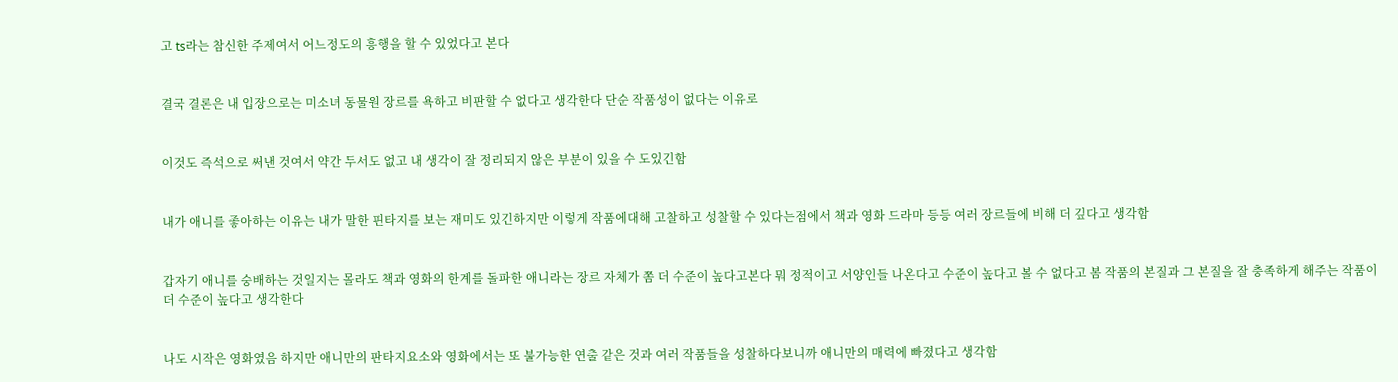고 ts라는 참신한 주제여서 어느정도의 흥행을 할 수 있었다고 본다


결국 결론은 내 입장으로는 미소녀 동물원 장르를 욕하고 비판할 수 없다고 생각한다 단순 작품성이 없다는 이유로


이것도 즉석으로 써낸 것여서 약간 두서도 없고 내 생각이 잘 정리되지 않은 부분이 있을 수 도있긴함


내가 애니를 좋아하는 이유는 내가 말한 핀타지를 보는 재미도 있긴하지만 이렇게 작품에대해 고찰하고 성찰할 수 있다는점에서 책과 영화 드라마 등등 여러 장르들에 비해 더 깊다고 생각함


갑자기 애니를 숭배하는 것일지는 몰라도 책과 영화의 한계를 돌파한 애니라는 장르 자체가 쫌 더 수준이 높다고본다 뭐 정적이고 서양인들 나온다고 수준이 높다고 볼 수 없다고 봄 작품의 본질과 그 본질을 잘 충족하게 해주는 작품이 더 수준이 높다고 생각한다


나도 시작은 영화였음 하지만 애니만의 판타지요소와 영화에서는 또 불가능한 연출 같은 것과 여러 작품들을 성찰하다보니까 애니만의 매력에 빠졌다고 생각함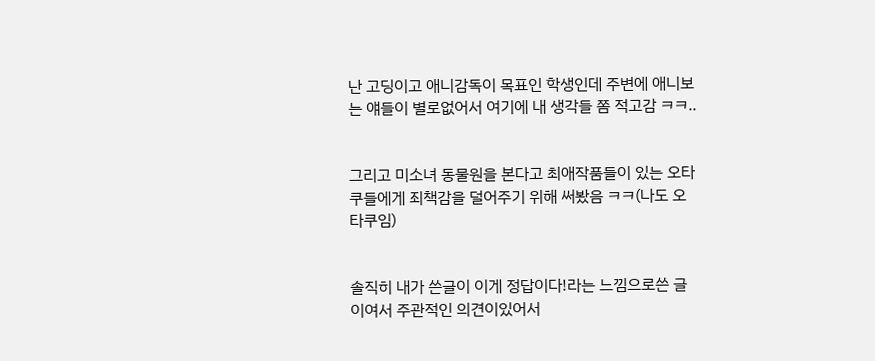난 고딩이고 애니감독이 목표인 학생인데 주변에 애니보는 얘들이 별로없어서 여기에 내 생각들 쫌 적고감 ㅋㅋ..


그리고 미소녀 동물원을 본다고 최애작품들이 있는 오타쿠들에게 죄책감을 덜어주기 위해 써봤음 ㅋㅋ(나도 오타쿠임)


솔직히 내가 쓴글이 이게 정답이다!라는 느낌으로쓴 글이여서 주관적인 의견이있어서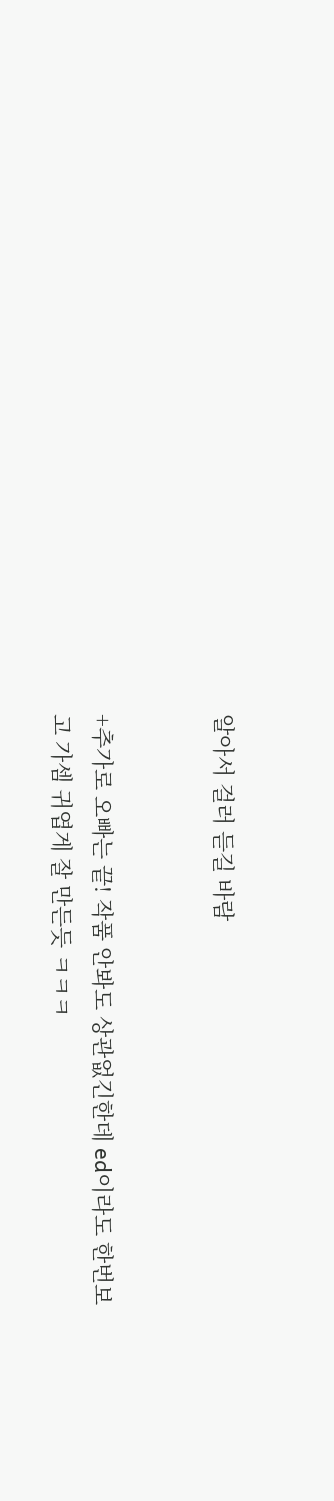알아서 걸러 듣길 바람


+추가로 오빠는 끝! 작품 안봐도 상관없긴한데 ed이라도 한번보고 가셈 귀엽게 잘 만든듯 ㅋㅋㅋ